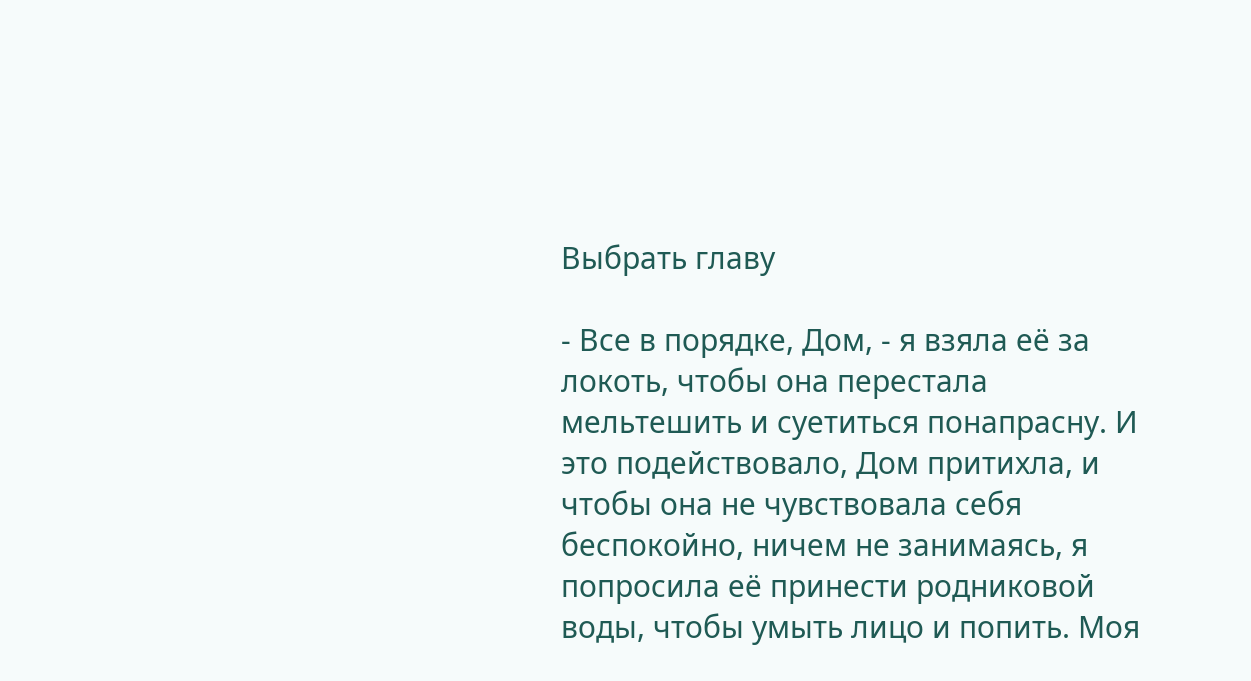Выбрать главу

- Все в порядке, Дом, - я взяла её за локоть, чтобы она перестала мельтешить и суетиться понапрасну. И это подействовало, Дом притихла, и чтобы она не чувствовала себя беспокойно, ничем не занимаясь, я попросила её принести родниковой воды, чтобы умыть лицо и попить. Моя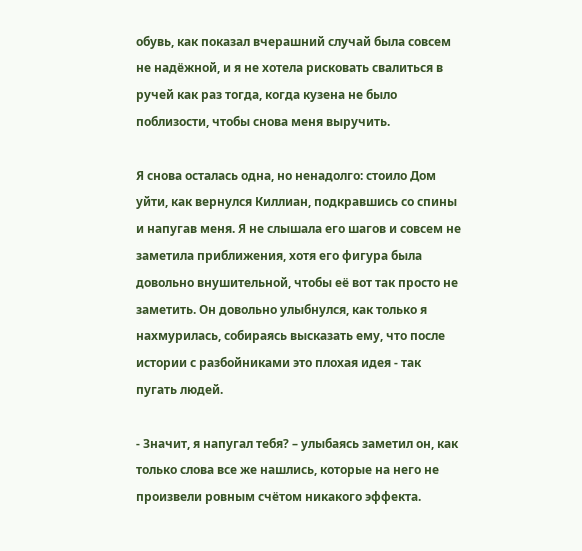обувь, как показал вчерашний случай была совсем не надёжной, и я не хотела рисковать свалиться в ручей как раз тогда, когда кузена не было поблизости, чтобы снова меня выручить.

Я снова осталась одна, но ненадолго: стоило Дом уйти, как вернулся Киллиан, подкравшись со спины и напугав меня. Я не слышала его шагов и совсем не заметила приближения, хотя его фигура была довольно внушительной, чтобы её вот так просто не заметить. Он довольно улыбнулся, как только я нахмурилась, собираясь высказать ему, что после истории с разбойниками это плохая идея - так пугать людей.

- Значит, я напугал тебя? – улыбаясь заметил он, как только слова все же нашлись, которые на него не произвели ровным счётом никакого эффекта.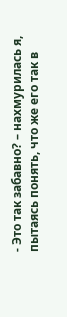- Это так забавно? – нахмурилась я, пытаясь понять, что же его так в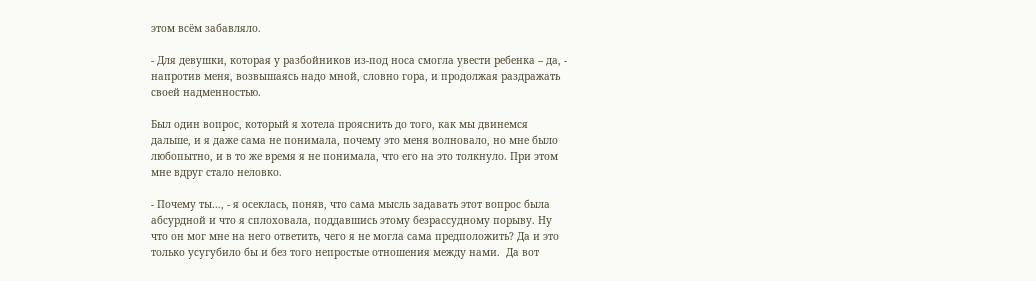этом всём забавляло.

- Для девушки, которая у разбойников из-под носа смогла увести ребенка – да, - напротив меня, возвышаясь надо мной, словно гора, и продолжая раздражать своей надменностью.

Был один вопрос, который я хотела прояснить до того, как мы двинемся дальше, и я даже сама не понимала, почему это меня волновало, но мне было любопытно, и в то же время я не понимала, что его на это толкнуло. При этом мне вдруг стало неловко.

- Почему ты…, - я осеклась, поняв, что сама мысль задавать этот вопрос была абсурдной и что я сплоховала, поддавшись этому безрассудному порыву. Ну что он мог мне на него ответить, чего я не могла сама предположить? Да и это только усугубило бы и без того непростые отношения между нами.  Да вот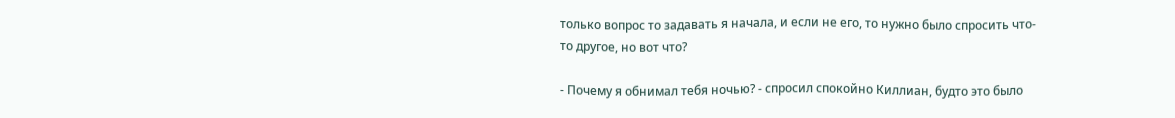только вопрос то задавать я начала, и если не его, то нужно было спросить что-то другое, но вот что?

- Почему я обнимал тебя ночью? - спросил спокойно Киллиан, будто это было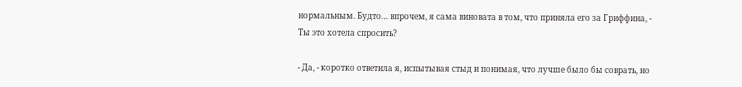нормальным. Будто… впрочем, я сама виновата в том, что приняла его за Гриффина, - Ты это хотела спросить?

- Да, - коротко ответила я, испытывая стыд и понимая, что лучше было бы соврать, но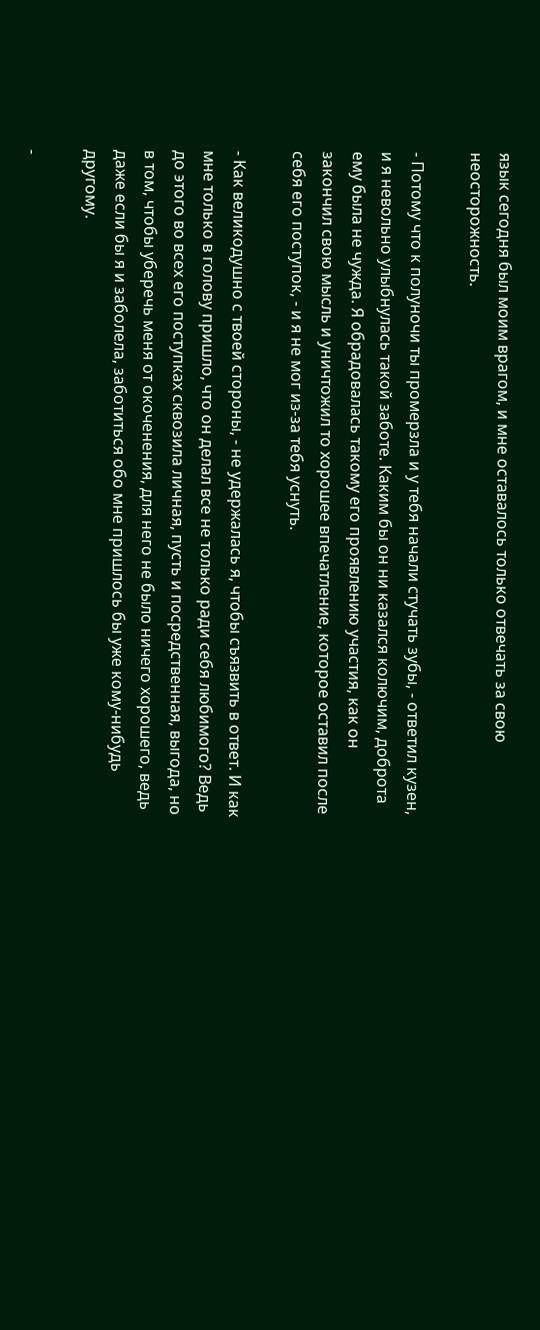язык сегодня был моим врагом, и мне оставалось только отвечать за свою неосторожность.

- Потому что к полуночи ты промерзла и у тебя начали стучать зубы, - ответил кузен, и я невольно улыбнулась такой заботе. Каким бы он ни казался колючим, доброта ему была не чужда. Я обрадовалась такому его проявлению участия, как он закончил свою мысль и уничтожил то хорошее впечатление, которое оставил после себя его поступок, - и я не мог из-за тебя уснуть.

- Как великодушно с твоей стороны, - не удержалась я, чтобы съязвить в ответ. И как мне только в голову пришло, что он делал все не только ради себя любимого? Ведь до этого во всех его поступках сквозила личная, пусть и посредственная, выгода, но в том, чтобы уберечь меня от окоченения, для него не было ничего хорошего, ведь даже если бы я и заболела, заботиться обо мне пришлось бы уже кому-нибудь другому.

-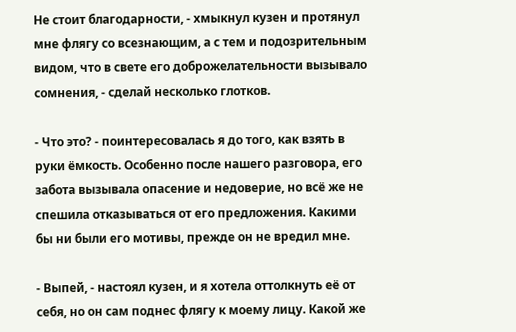Не стоит благодарности, - хмыкнул кузен и протянул мне флягу со всезнающим, а с тем и подозрительным видом, что в свете его доброжелательности вызывало сомнения, - сделай несколько глотков.

- Что это? - поинтересовалась я до того, как взять в руки ёмкость. Особенно после нашего разговора, его забота вызывала опасение и недоверие, но всё же не спешила отказываться от его предложения. Какими бы ни были его мотивы, прежде он не вредил мне.

- Выпей, - настоял кузен, и я хотела оттолкнуть её от себя, но он сам поднес флягу к моему лицу. Какой же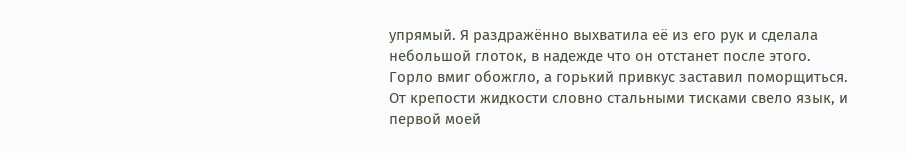упрямый. Я раздражённо выхватила её из его рук и сделала небольшой глоток, в надежде что он отстанет после этого. Горло вмиг обожгло, а горький привкус заставил поморщиться. От крепости жидкости словно стальными тисками свело язык, и первой моей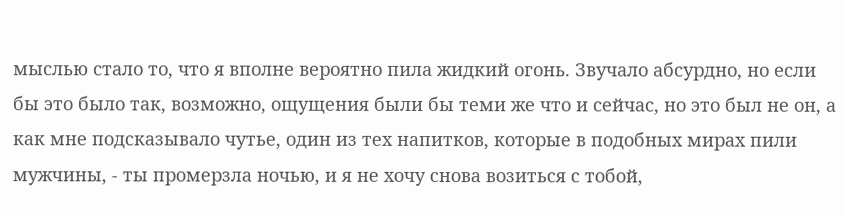мыслью стало то, что я вполне вероятно пила жидкий огонь. Звучало абсурдно, но если бы это было так, возможно, ощущения были бы теми же что и сейчас, но это был не он, а как мне подсказывало чутье, один из тех напитков, которые в подобных мирах пили мужчины, - ты промерзла ночью, и я не хочу снова возиться с тобой,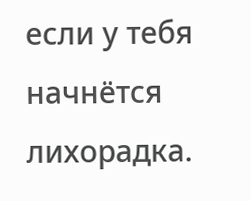если у тебя начнётся лихорадка.